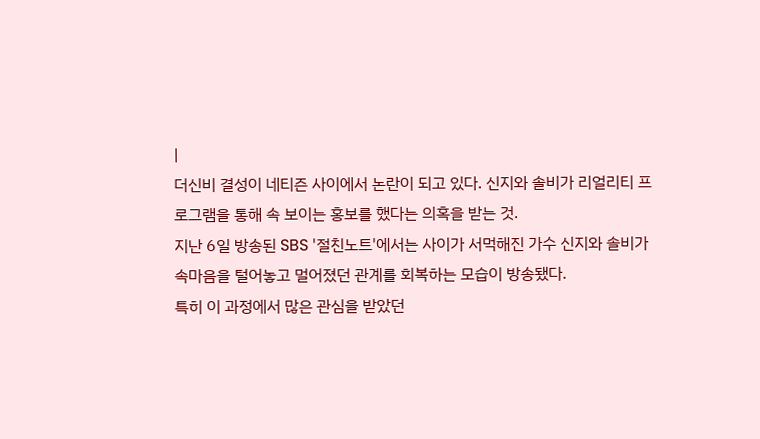|
더신비 결성이 네티즌 사이에서 논란이 되고 있다. 신지와 솔비가 리얼리티 프로그램을 통해 속 보이는 홍보를 했다는 의혹을 받는 것.
지난 6일 방송된 SBS '절친노트'에서는 사이가 서먹해진 가수 신지와 솔비가 속마음을 털어놓고 멀어졌던 관계를 회복하는 모습이 방송됐다.
특히 이 과정에서 많은 관심을 받았던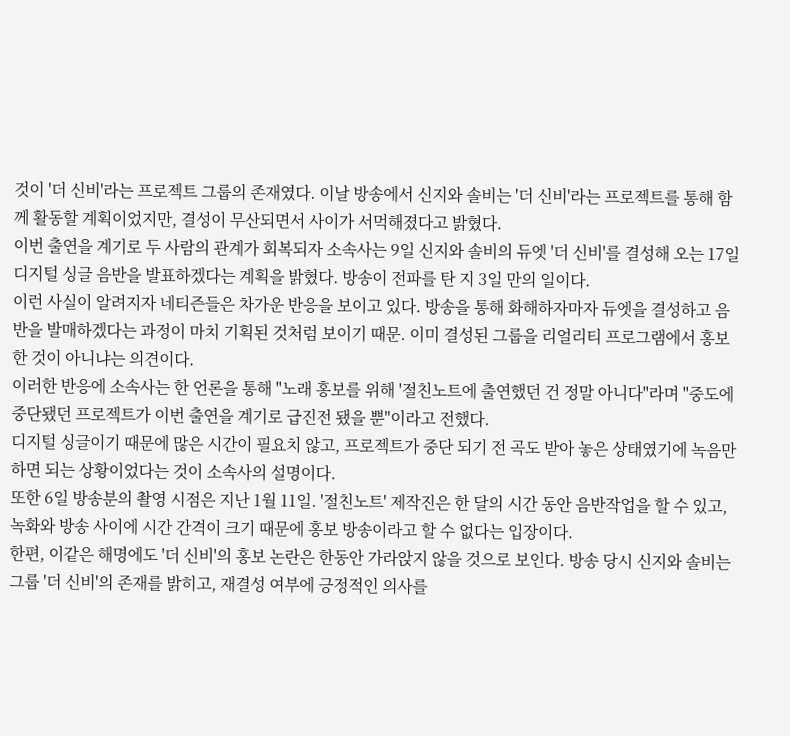것이 '더 신비'라는 프로젝트 그룹의 존재였다. 이날 방송에서 신지와 솔비는 '더 신비'라는 프로젝트를 통해 함께 활동할 계획이었지만, 결성이 무산되면서 사이가 서먹해졌다고 밝혔다.
이번 출연을 계기로 두 사람의 관계가 회복되자 소속사는 9일 신지와 솔비의 듀엣 '더 신비'를 결성해 오는 17일 디지털 싱글 음반을 발표하겠다는 계획을 밝혔다. 방송이 전파를 탄 지 3일 만의 일이다.
이런 사실이 알려지자 네티즌들은 차가운 반응을 보이고 있다. 방송을 통해 화해하자마자 듀엣을 결성하고 음반을 발매하겠다는 과정이 마치 기획된 것처럼 보이기 때문. 이미 결성된 그룹을 리얼리티 프로그램에서 홍보한 것이 아니냐는 의견이다.
이러한 반응에 소속사는 한 언론을 통해 "노래 홍보를 위해 '절친노트에 출연했던 건 정말 아니다"라며 "중도에 중단됐던 프로젝트가 이번 출연을 계기로 급진전 됐을 뿐"이라고 전했다.
디지털 싱글이기 때문에 많은 시간이 필요치 않고, 프로젝트가 중단 되기 전 곡도 받아 놓은 상태였기에 녹음만 하면 되는 상황이었다는 것이 소속사의 설명이다.
또한 6일 방송분의 촬영 시점은 지난 1월 11일. '절친노트' 제작진은 한 달의 시간 동안 음반작업을 할 수 있고, 녹화와 방송 사이에 시간 간격이 크기 때문에 홍보 방송이라고 할 수 없다는 입장이다.
한편, 이같은 해명에도 '더 신비'의 홍보 논란은 한동안 가라앉지 않을 것으로 보인다. 방송 당시 신지와 솔비는 그룹 '더 신비'의 존재를 밝히고, 재결성 여부에 긍정적인 의사를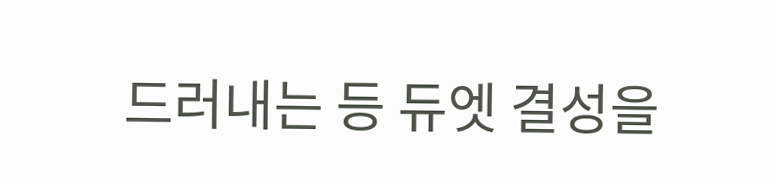드러내는 등 듀엣 결성을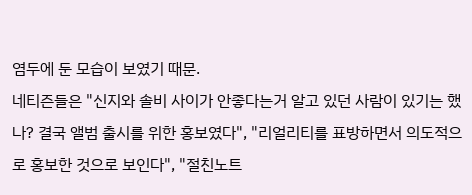염두에 둔 모습이 보였기 때문.
네티즌들은 "신지와 솔비 사이가 안좋다는거 알고 있던 사람이 있기는 했나? 결국 앨범 출시를 위한 홍보였다", "리얼리티를 표방하면서 의도적으로 홍보한 것으로 보인다", "절친노트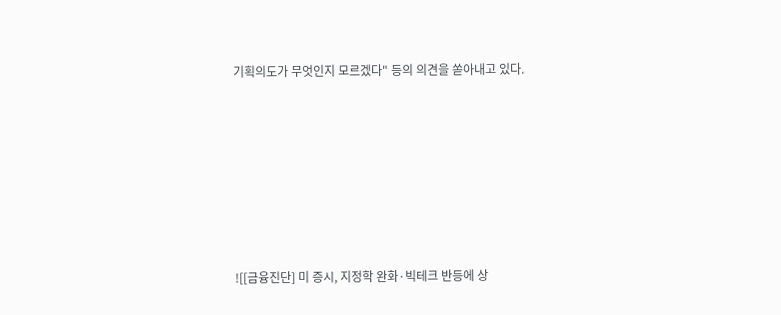기획의도가 무엇인지 모르겠다" 등의 의견을 쏟아내고 있다.











![[금융진단] 미 증시, 지정학 완화·빅테크 반등에 상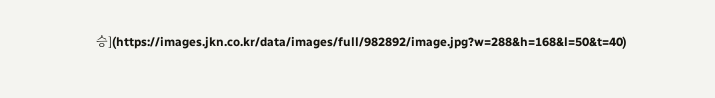승](https://images.jkn.co.kr/data/images/full/982892/image.jpg?w=288&h=168&l=50&t=40)